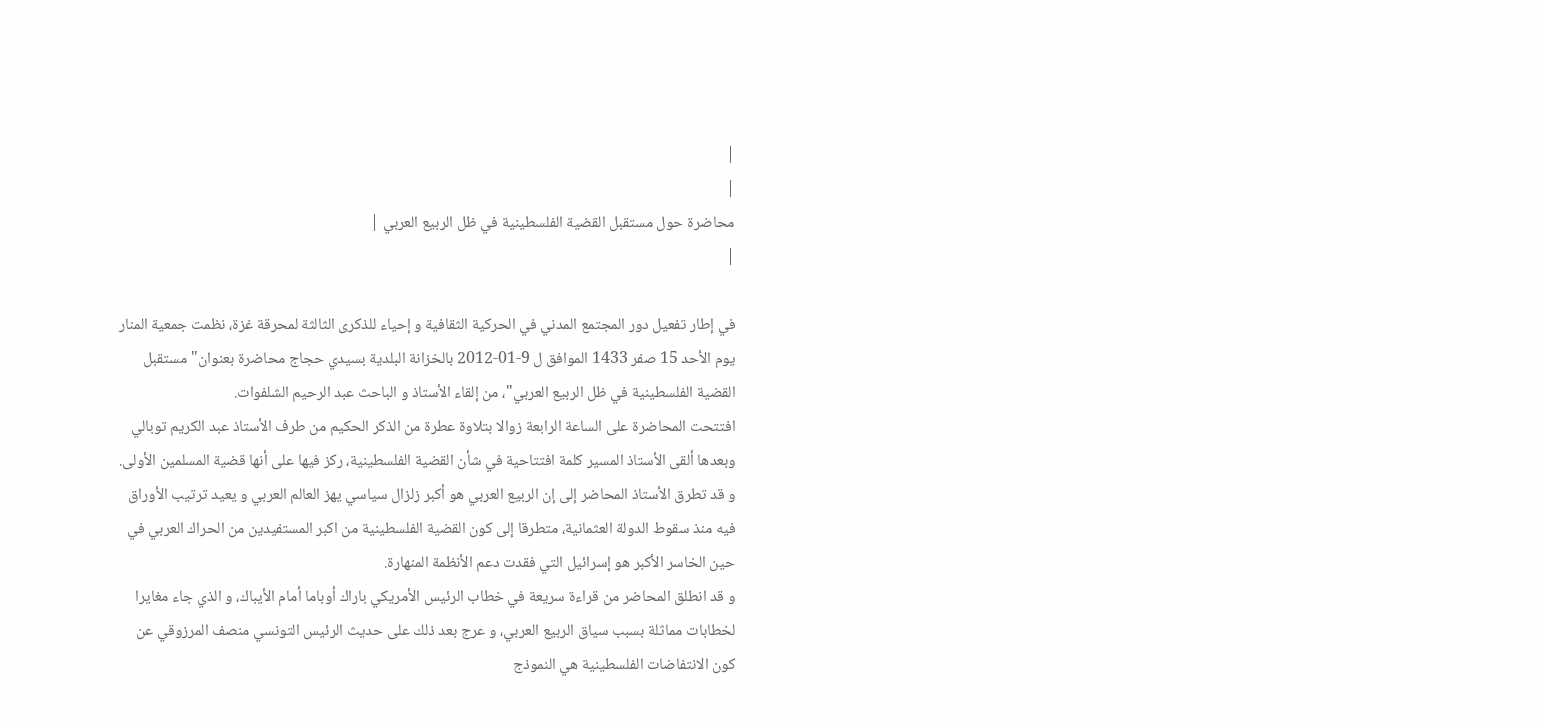|
|
محاضرة حول مستقبل القضية الفلسطينية في ظل الربيع العربي |
|

في إطار تفعيل دور المجتمع المدني في الحركية الثقافية و إحياء للذكرى الثالثة لمحرقة غزة، نظمت جمعية المنار يوم الأحد 15 صفر 1433 الموافق ل 9-01-2012 بالخزانة البلدية بسيدي حجاج محاضرة بعنوان"مستقبل القضية الفلسطينية في ظل الربيع العربي"، من إلقاء الأستاذ و الباحث عبد الرحيم الشلفوات.
افتتحت المحاضرة على الساعة الرابعة زوالا بتلاوة عطرة من الذكر الحكيم من طرف الأستاذ عبد الكريم توبالي وبعدها ألقى الأستاذ المسير كلمة افتتاحية في شأن القضية الفلسطينية، ركز فيها على أنها قضية المسلمين الأولى.
و قد تطرق الأستاذ المحاضر إلى إن الربيع العربي هو أكبر زلزال سياسي يهز العالم العربي و يعيد ترتيب الأوراق فيه منذ سقوط الدولة العثمانية، متطرقا إلى كون القضية الفلسطينية من اكبر المستفيدين من الحراك العربي في حين الخاسر الأكبر هو إسرائيل التي فقدت دعم الأنظمة المنهارة.
و قد انطلق المحاضر من قراءة سريعة في خطاب الرئيس الأمريكي باراك أوباما أمام الأيباك، و الذي جاء مغايرا لخطابات مماثلة بسبب سياق الربيع العربي، و عرج بعد ذلك على حديث الرئيس التونسي منصف المرزوقي عن كون الانتفاضات الفلسطينية هي النموذج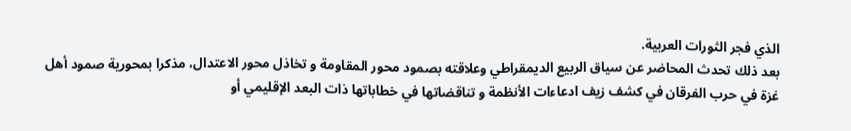الذي فجر الثورات العربية.
بعد ذلك تحدث المحاضر عن سياق الربيع الديمقراطي وعلاقته بصمود محور المقاومة و تخاذل محور الاعتدال، مذكرا بمحورية صمود أهل غزة في حرب الفرقان في كشف زيف ادعاءات الأنظمة و تناقضاتها في خطاباتها ذات البعد الإقليمي أو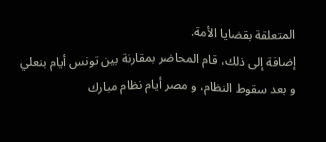المتعلقة بقضايا الأمة.
إضافة إلى ذلك، قام المحاضر بمقارنة بين تونس أيام بنعلي و بعد سقوط النظام، و مصر أيام نظام مبارك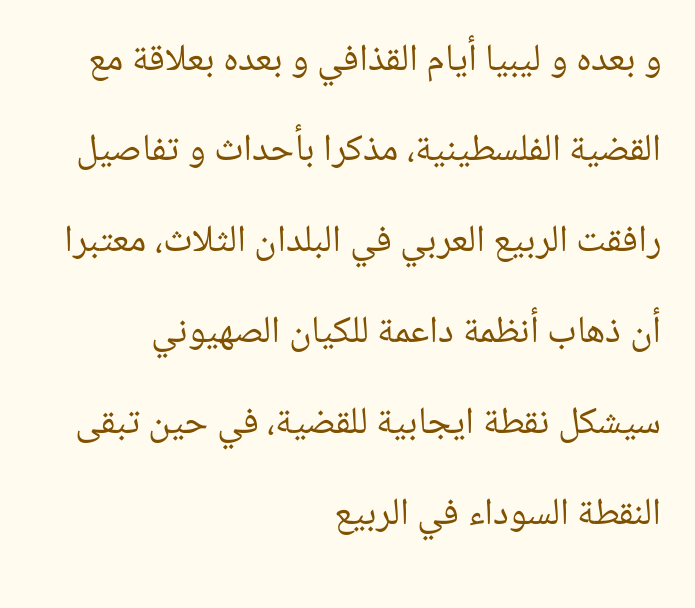و بعده و ليبيا أيام القذافي و بعده بعلاقة مع القضية الفلسطينية، مذكرا بأحداث و تفاصيل رافقت الربيع العربي في البلدان الثلاث، معتبرا أن ذهاب أنظمة داعمة للكيان الصهيوني سيشكل نقطة ايجابية للقضية، في حين تبقى النقطة السوداء في الربيع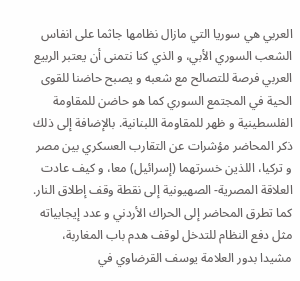العربي هي سوريا التي مازال نظامها جاثما على انفاس الشعب السوري الأبي، و الذي كنا نتمنى أن يعتبر الربيع العربي فرصة للتصالح مع شعبه و يصبح حاضنا للقوى الحية في المجتمع السوري كما هو حاضن للمقاومة الفلسطينية و ظهر للمقاومة اللبنانية. بالإضافة إلى ذلك ذكر المحاضر مؤشرات عن التقارب العسكري بين مصر و تركيا، اللذين خسرتهما (إسرائيل) معا، و كيف عادت العلاقة المصرية- الصهيونية إلى نقطة وقف إطلاق النار. كما تطرق المحاضر إلى الحراك الأردني و عدد إيجابياته مثل دفع النظام للتدخل لوقف هدم باب المغاربة، مشيدا بدور العلامة يوسف القرضاوي في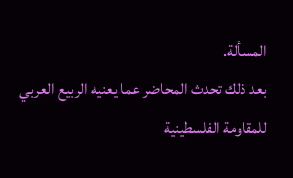المسألة.
بعد ذلك تحدث المحاضر عما يعنيه الربيع العربي للمقاومة الفلسطينية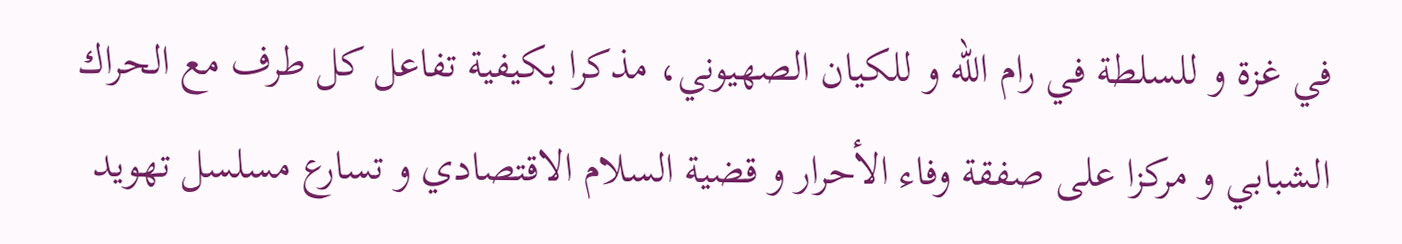في غزة و للسلطة في رام الله و للكيان الصهيوني، مذكرا بكيفية تفاعل كل طرف مع الحراك الشبابي و مركزا على صفقة وفاء الأحرار و قضية السلام الاقتصادي و تسارع مسلسل تهويد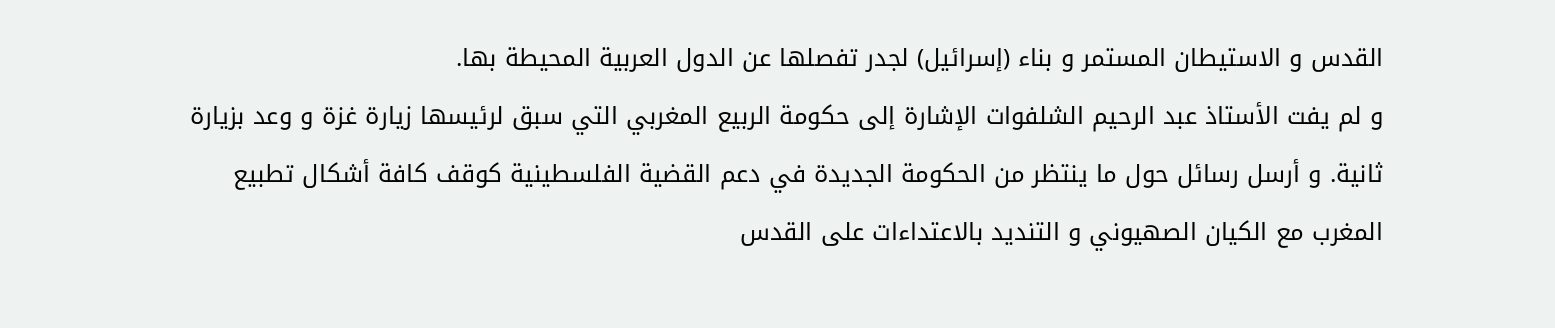القدس و الاستيطان المستمر و بناء (إسرائيل) لجدر تفصلها عن الدول العربية المحيطة بها.
و لم يفت الأستاذ عبد الرحيم الشلفوات الإشارة إلى حكومة الربيع المغربي التي سبق لرئيسها زيارة غزة و وعد بزيارة ثانية. و أرسل رسائل حول ما ينتظر من الحكومة الجديدة في دعم القضية الفلسطينية كوقف كافة أشكال تطبيع المغرب مع الكيان الصهيوني و التنديد بالاعتداءات على القدس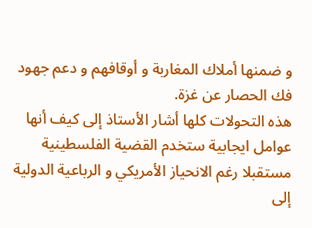و ضمنها أملاك المغاربة و أوقافهم و دعم جهود فك الحصار عن غزة.
هذه التحولات كلها أشار الأستاذ إلى كيف أنها عوامل ايجابية ستخدم القضية الفلسطينية مستقبلا رغم الانحياز الأمريكي و الرباعية الدولية إلى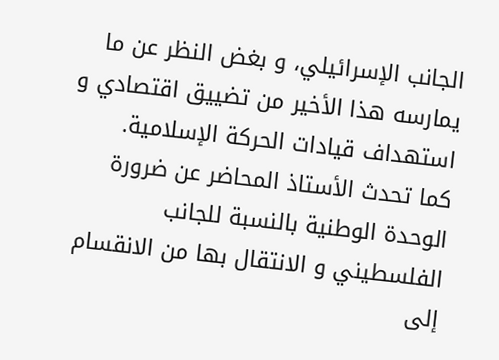الجانب الإسرائيلي، و بغض النظر عن ما يمارسه هذا الأخير من تضييق اقتصادي و استهداف قيادات الحركة الإسلامية.
كما تحدث الأستاذ المحاضر عن ضرورة الوحدة الوطنية بالنسبة للجانب الفلسطيني و الانتقال بها من الانقسام إلى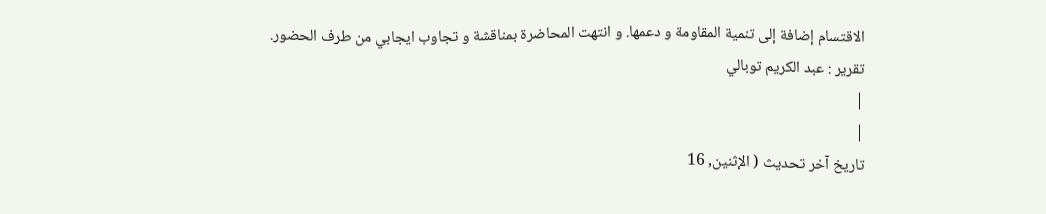الاقتسام إضافة إلى تنمية المقاومة و دعمها. و انتهت المحاضرة بمناقشة و تجاوب ايجابي من طرف الحضور.
تقرير : عبد الكريم توبالي
|
|
تاريخ آخر تحديث ( الإثنين, 16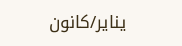يناير/كانون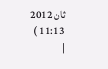ثان 2012 11:13 )
|